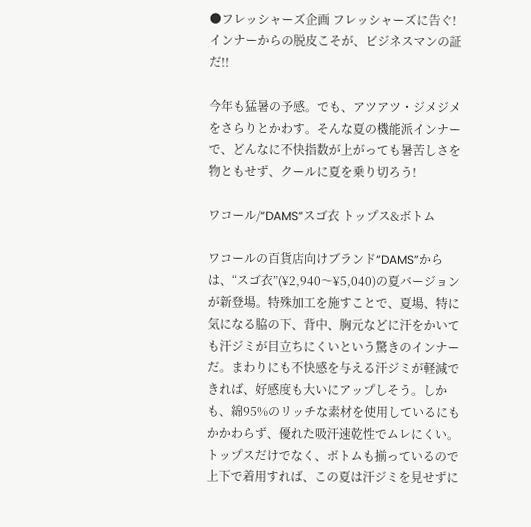●フレッシャーズ企画 フレッシャーズに告ぐ!インナーからの脱皮こそが、ビジネスマンの証だ!!

今年も猛暑の予感。でも、アツアツ・ジメジメをさらりとかわす。そんな夏の機能派インナーで、どんなに不快指数が上がっても暑苦しさを物ともせず、クールに夏を乗り切ろう!

ワコール/“DAMS”スゴ衣 トップス&ボトム

ワコールの百貨店向けブランド“DAMS”からは、“スゴ衣”(¥2,940〜¥5,040)の夏バージョンが新登場。特殊加工を施すことで、夏場、特に気になる脇の下、背中、胸元などに汗をかいても汗ジミが目立ちにくいという驚きのインナーだ。まわりにも不快感を与える汗ジミが軽減できれば、好感度も大いにアップしそう。しかも、綿95%のリッチな素材を使用しているにもかかわらず、優れた吸汗速乾性でムレにくい。トップスだけでなく、ボトムも揃っているので上下で着用すれば、この夏は汗ジミを見せずに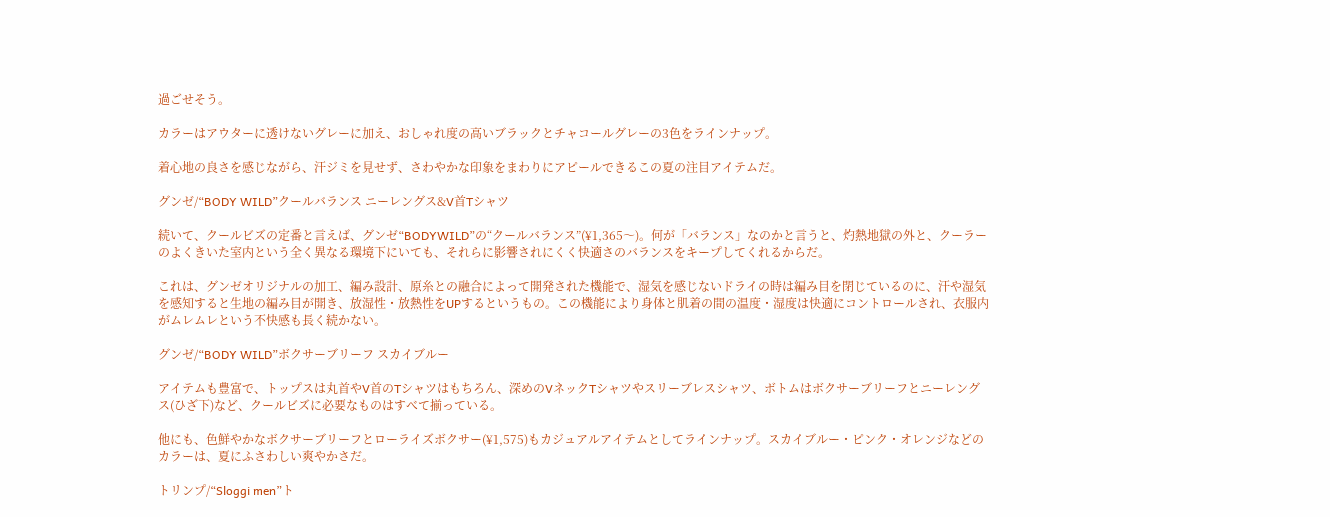過ごせそう。

カラーはアウターに透けないグレーに加え、おしゃれ度の高いブラックとチャコールグレーの3色をラインナップ。

着心地の良さを感じながら、汗ジミを見せず、さわやかな印象をまわりにアピールできるこの夏の注目アイテムだ。

グンゼ/“BODY WILD”クールバランス ニーレングス&V首Tシャツ

続いて、クールビズの定番と言えば、グンゼ“BODYWILD”の“クールバランス”(¥1,365〜)。何が「バランス」なのかと言うと、灼熱地獄の外と、クーラーのよくきいた室内という全く異なる環境下にいても、それらに影響されにくく快適さのバランスをキープしてくれるからだ。

これは、グンゼオリジナルの加工、編み設計、原糸との融合によって開発された機能で、湿気を感じないドライの時は編み目を閉じているのに、汗や湿気を感知すると生地の編み目が開き、放湿性・放熱性をUPするというもの。この機能により身体と肌着の間の温度・湿度は快適にコントロールされ、衣服内がムレムレという不快感も長く続かない。

グンゼ/“BODY WILD”ボクサーブリーフ スカイブルー

アイテムも豊富で、トップスは丸首やV首のTシャツはもちろん、深めのVネックTシャツやスリーブレスシャツ、ボトムはボクサーブリーフとニーレングス(ひざ下)など、クールビズに必要なものはすべて揃っている。

他にも、色鮮やかなボクサーブリーフとローライズボクサー(¥1,575)もカジュアルアイテムとしてラインナップ。スカイブルー・ピンク・オレンジなどのカラーは、夏にふさわしい爽やかさだ。

トリンプ/“Sloggi men”ト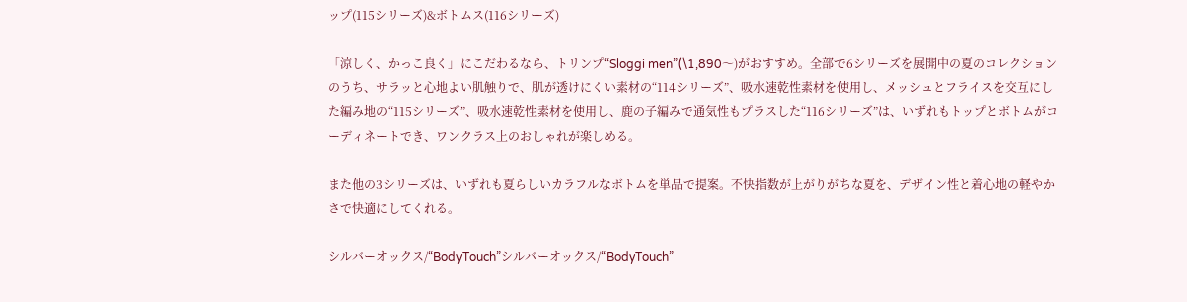ップ(115シリーズ)&ボトムス(116シリーズ)

「涼しく、かっこ良く」にこだわるなら、トリンプ“Sloggi men”(\1,890〜)がおすすめ。全部で6シリーズを展開中の夏のコレクションのうち、サラッと心地よい肌触りで、肌が透けにくい素材の“114シリーズ”、吸水速乾性素材を使用し、メッシュとフライスを交互にした編み地の“115シリーズ”、吸水速乾性素材を使用し、鹿の子編みで通気性もプラスした“116シリーズ”は、いずれもトップとボトムがコーディネートでき、ワンクラス上のおしゃれが楽しめる。

また他の3シリーズは、いずれも夏らしいカラフルなボトムを単品で提案。不快指数が上がりがちな夏を、デザイン性と着心地の軽やかさで快適にしてくれる。

シルバーオックス/“BodyTouch”シルバーオックス/“BodyTouch”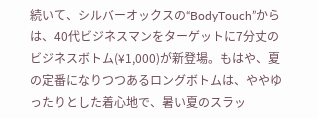続いて、シルバーオックスの“BodyTouch”からは、40代ビジネスマンをターゲットに7分丈のビジネスボトム(¥1,000)が新登場。もはや、夏の定番になりつつあるロングボトムは、ややゆったりとした着心地で、暑い夏のスラッ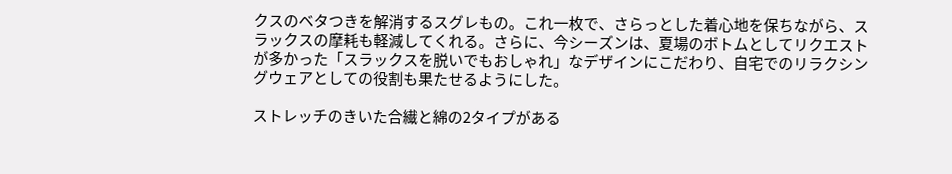クスのベタつきを解消するスグレもの。これ一枚で、さらっとした着心地を保ちながら、スラックスの摩耗も軽減してくれる。さらに、今シーズンは、夏場のボトムとしてリクエストが多かった「スラックスを脱いでもおしゃれ」なデザインにこだわり、自宅でのリラクシングウェアとしての役割も果たせるようにした。

ストレッチのきいた合繊と綿の2タイプがある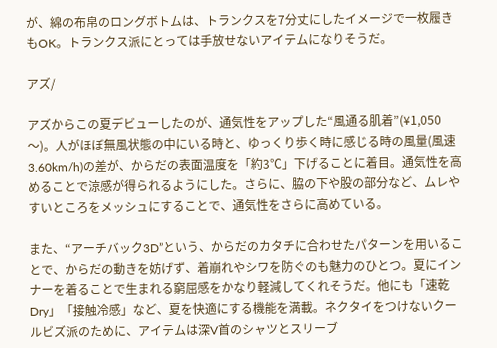が、綿の布帛のロングボトムは、トランクスを7分丈にしたイメージで一枚履きもOK。トランクス派にとっては手放せないアイテムになりそうだ。

アズ/

アズからこの夏デビューしたのが、通気性をアップした“風通る肌着”(¥1,050〜)。人がほぼ無風状態の中にいる時と、ゆっくり歩く時に感じる時の風量(風速3.60km/h)の差が、からだの表面温度を「約3℃」下げることに着目。通気性を高めることで涼感が得られるようにした。さらに、脇の下や股の部分など、ムレやすいところをメッシュにすることで、通気性をさらに高めている。

また、“アーチバック3D”という、からだのカタチに合わせたパターンを用いることで、からだの動きを妨げず、着崩れやシワを防ぐのも魅力のひとつ。夏にインナーを着ることで生まれる窮屈感をかなり軽減してくれそうだ。他にも「速乾Dry」「接触冷感」など、夏を快適にする機能を満載。ネクタイをつけないクールビズ派のために、アイテムは深V首のシャツとスリーブ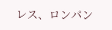レス、ロンパン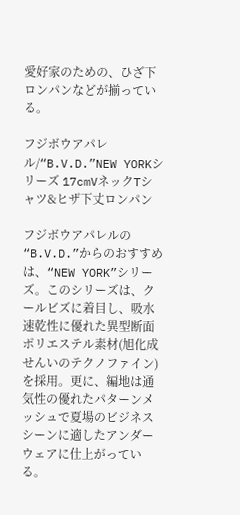愛好家のための、ひざ下ロンパンなどが揃っている。

フジボウアパレル/“B.V.D.”NEW YORKシリーズ 17cmVネックTシャツ&ヒザ下丈ロンパン

フジボウアパレルの“B.V.D.”からのおすすめは、“NEW YORK”シリーズ。このシリーズは、クールビズに着目し、吸水速乾性に優れた異型断面ポリエステル素材(旭化成せんいのテクノファイン)を採用。更に、編地は通気性の優れたパターンメッシュで夏場のビジネスシーンに適したアンダーウェアに仕上がっている。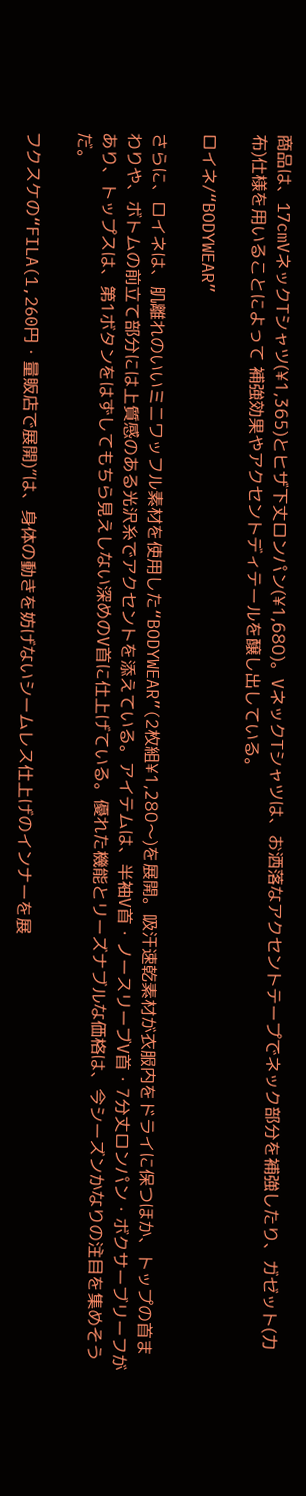商品は、17cmVネックTシャツ(¥1,365)とヒザ下丈ロンパン(¥1,680)。VネックTシャツは、お洒落なアクセントテープでネック部分を補強したり、ガゼット(力布)仕様を用いることによって 補強効果やアクセントディテールを醸し出している。

ロイネ/“BODYWEAR”

さらに、ロイネは、肌離れのいいミニワッフル素材を使用した“BODYWEAR”(2枚組¥1,280〜)を展開。吸汗速乾素材が衣服内をドライに保つほか、トップの首まわりや、ボトムの前立て部分には上質感のある光沢糸でアクセントを添えている。アイテムは、半袖V首・ノースリーブV首・7分丈ロンパン・ボクサーブリーフがあり、トップスは、第1ボタンをはずしてもちら見えしない深めのV首に仕上げている。優れた機能とリーズナブルな価格は、今シーズンかなりの注目を集めそうだ。

フクスケの“FILA(1,260円・量販店で展開)”は、身体の動きを妨げないシームレス仕上げのインナーを展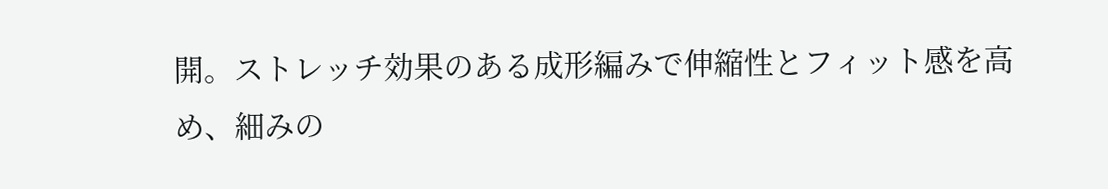開。ストレッチ効果のある成形編みで伸縮性とフィット感を高め、細みの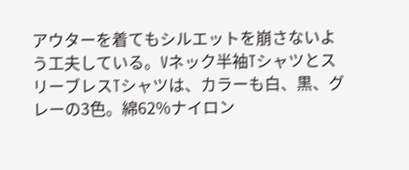アウターを着てもシルエットを崩さないよう工夫している。Vネック半袖TシャツとスリーブレスTシャツは、カラーも白、黒、グレーの3色。綿62%ナイロン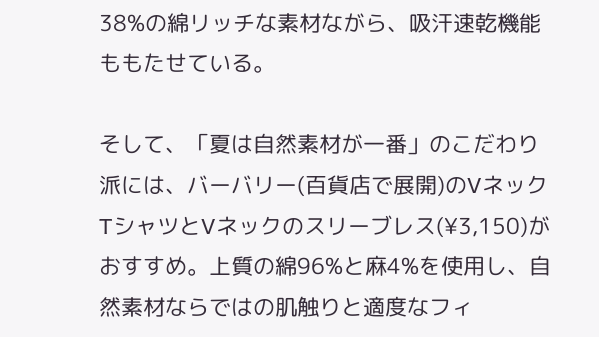38%の綿リッチな素材ながら、吸汗速乾機能ももたせている。

そして、「夏は自然素材が一番」のこだわり派には、バーバリー(百貨店で展開)のVネックTシャツとVネックのスリーブレス(¥3,150)がおすすめ。上質の綿96%と麻4%を使用し、自然素材ならではの肌触りと適度なフィ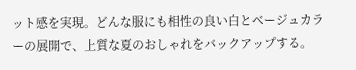ット感を実現。どんな服にも相性の良い白とベージュカラーの展開で、上質な夏のおしゃれをバックアップする。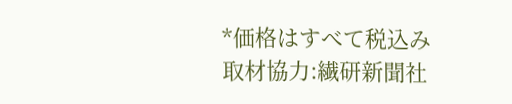*価格はすべて税込み
取材協力:繊研新聞社